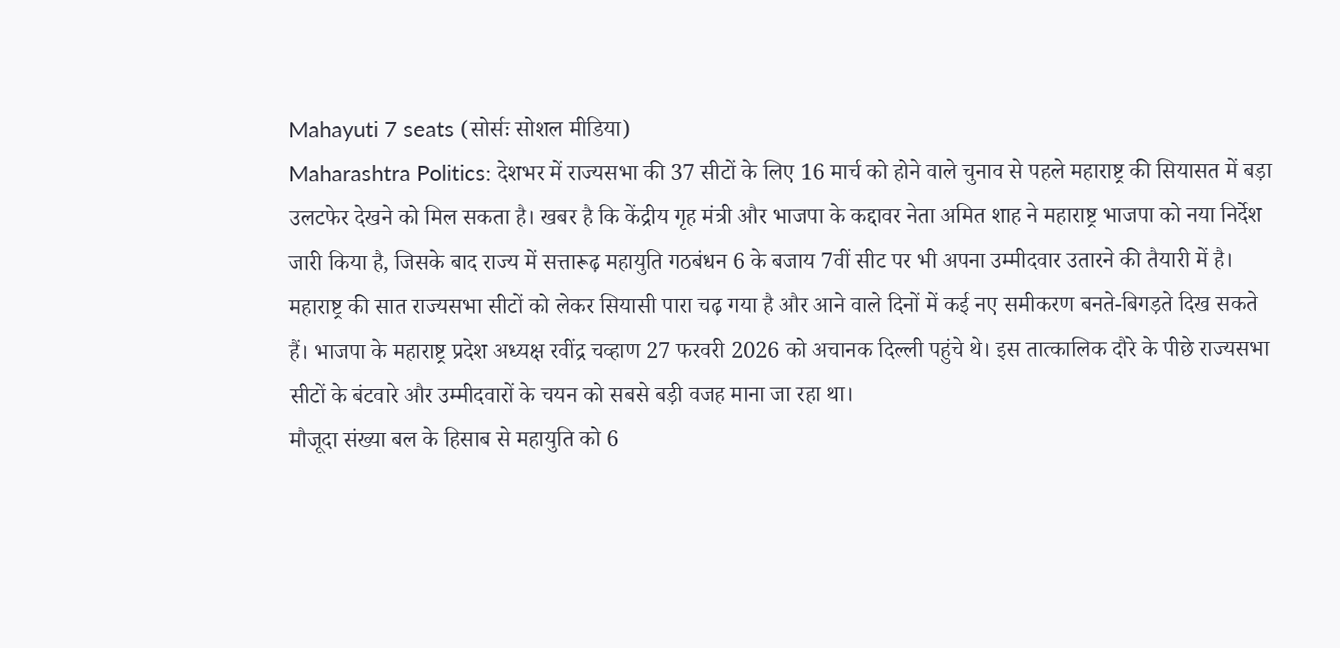Mahayuti 7 seats (सोर्सः सोशल मीडिया)
Maharashtra Politics: देशभर में राज्यसभा की 37 सीटों के लिए 16 मार्च को होने वाले चुनाव से पहले महाराष्ट्र की सियासत में बड़ा उलटफेर देखने को मिल सकता है। खबर है कि केंद्रीय गृह मंत्री और भाजपा के कद्दावर नेता अमित शाह ने महाराष्ट्र भाजपा को नया निर्देश जारी किया है, जिसके बाद राज्य में सत्तारूढ़ महायुति गठबंधन 6 के बजाय 7वीं सीट पर भी अपना उम्मीदवार उतारने की तैयारी में है।
महाराष्ट्र की सात राज्यसभा सीटों को लेकर सियासी पारा चढ़ गया है और आने वाले दिनों में कई नए समीकरण बनते-बिगड़ते दिख सकते हैं। भाजपा के महाराष्ट्र प्रदेश अध्यक्ष रवींद्र चव्हाण 27 फरवरी 2026 को अचानक दिल्ली पहुंचे थे। इस तात्कालिक दौरे के पीछे राज्यसभा सीटों के बंटवारे और उम्मीदवारों के चयन को सबसे बड़ी वजह माना जा रहा था।
मौजूदा संख्या बल के हिसाब से महायुति को 6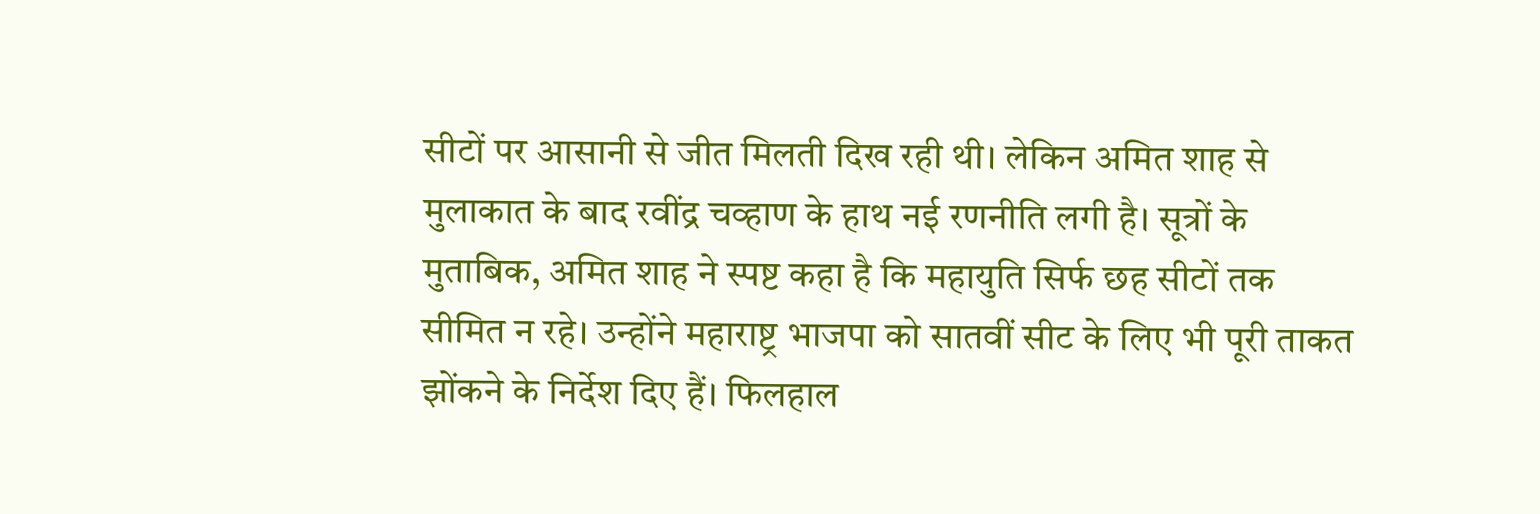सीटों पर आसानी से जीत मिलती दिख रही थी। लेकिन अमित शाह से मुलाकात के बाद रवींद्र चव्हाण के हाथ नई रणनीति लगी है। सूत्रों के मुताबिक, अमित शाह ने स्पष्ट कहा है कि महायुति सिर्फ छह सीटों तक सीमित न रहे। उन्होंने महाराष्ट्र भाजपा को सातवीं सीट के लिए भी पूरी ताकत झोंकने के निर्देश दिए हैं। फिलहाल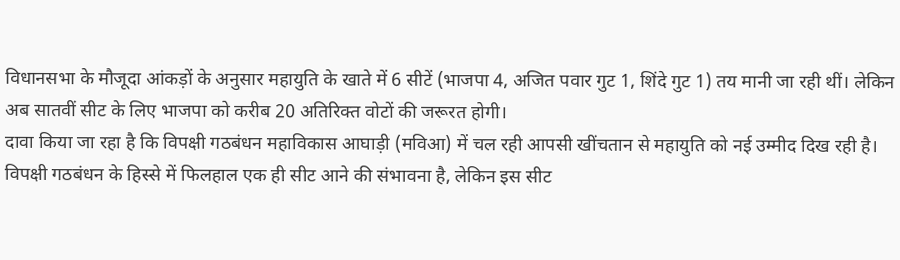विधानसभा के मौजूदा आंकड़ों के अनुसार महायुति के खाते में 6 सीटें (भाजपा 4, अजित पवार गुट 1, शिंदे गुट 1) तय मानी जा रही थीं। लेकिन अब सातवीं सीट के लिए भाजपा को करीब 20 अतिरिक्त वोटों की जरूरत होगी।
दावा किया जा रहा है कि विपक्षी गठबंधन महाविकास आघाड़ी (मविआ) में चल रही आपसी खींचतान से महायुति को नई उम्मीद दिख रही है। विपक्षी गठबंधन के हिस्से में फिलहाल एक ही सीट आने की संभावना है, लेकिन इस सीट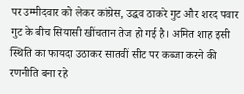पर उम्मीदवार को लेकर कांग्रेस, उद्धव ठाकरे गुट और शरद पवार गुट के बीच सियासी खींचतान तेज हो गई है। अमित शाह इसी स्थिति का फायदा उठाकर सातवीं सीट पर कब्जा करने की रणनीति बना रहे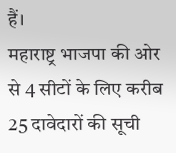हैं।
महाराष्ट्र भाजपा की ओर से 4 सीटों के लिए करीब 25 दावेदारों की सूची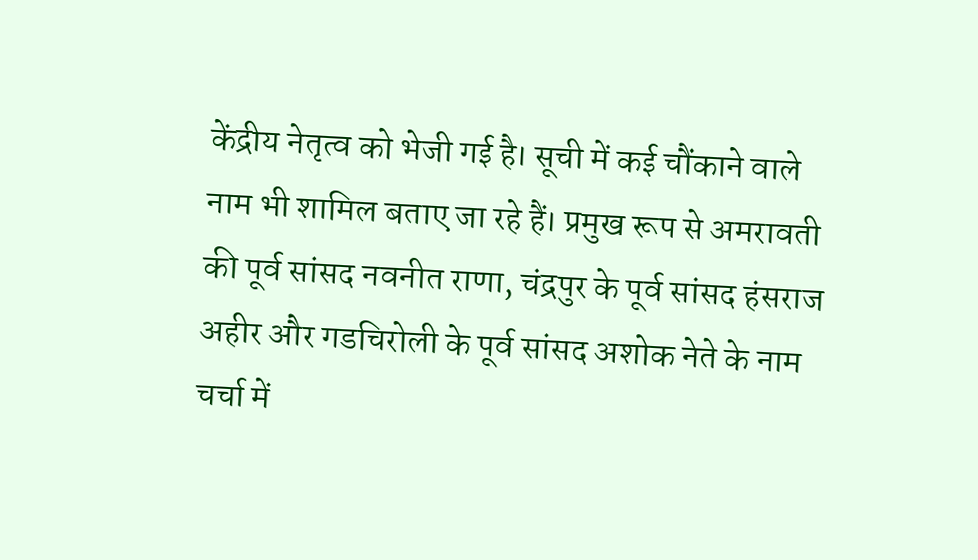केंद्रीय नेतृत्व को भेजी गई है। सूची में कई चौंकाने वाले नाम भी शामिल बताए जा रहे हैं। प्रमुख रूप से अमरावती की पूर्व सांसद नवनीत राणा, चंद्रपुर के पूर्व सांसद हंसराज अहीर और गडचिरोली के पूर्व सांसद अशोक नेते के नाम चर्चा में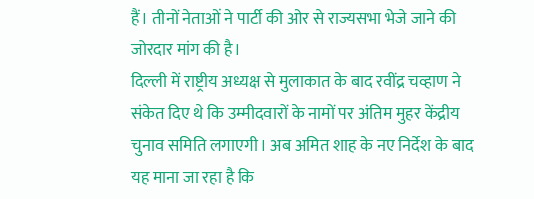हैं। तीनों नेताओं ने पार्टी की ओर से राज्यसभा भेजे जाने की जोरदार मांग की है।
दिल्ली में राष्ट्रीय अध्यक्ष से मुलाकात के बाद रवींद्र चव्हाण ने संकेत दिए थे कि उम्मीदवारों के नामों पर अंतिम मुहर केंद्रीय चुनाव समिति लगाएगी। अब अमित शाह के नए निर्देश के बाद यह माना जा रहा है कि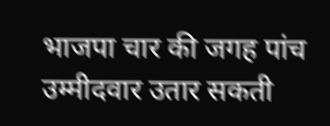भाजपा चार की जगह पांच उम्मीदवार उतार सकती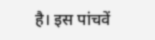है। इस पांचवें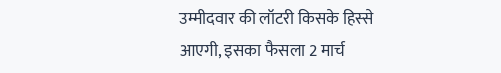उम्मीदवार की लॉटरी किसके हिस्से आएगी, इसका फैसला 2 मार्च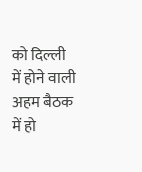को दिल्ली में होने वाली अहम बैठक में हो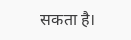सकता है।